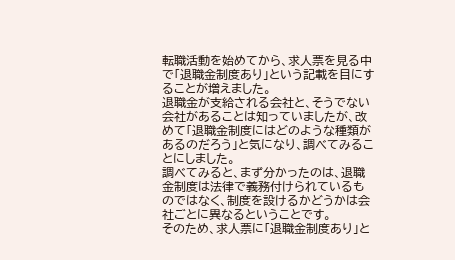転職活動を始めてから、求人票を見る中で「退職金制度あり」という記載を目にすることが増えました。
退職金が支給される会社と、そうでない会社があることは知っていましたが、改めて「退職金制度にはどのような種類があるのだろう」と気になり、調べてみることにしました。
調べてみると、まず分かったのは、退職金制度は法律で義務付けられているものではなく、制度を設けるかどうかは会社ごとに異なるということです。
そのため、求人票に「退職金制度あり」と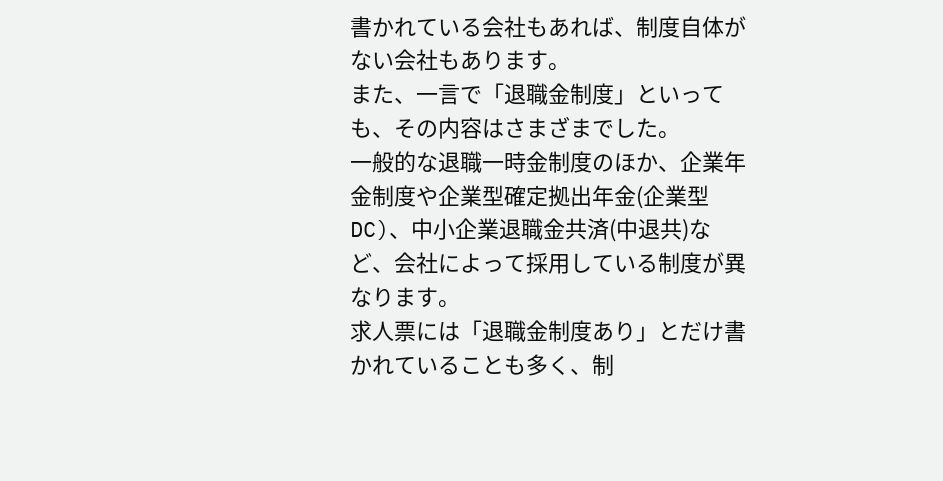書かれている会社もあれば、制度自体がない会社もあります。
また、一言で「退職金制度」といっても、その内容はさまざまでした。
一般的な退職一時金制度のほか、企業年金制度や企業型確定拠出年金(企業型DC)、中小企業退職金共済(中退共)など、会社によって採用している制度が異なります。
求人票には「退職金制度あり」とだけ書かれていることも多く、制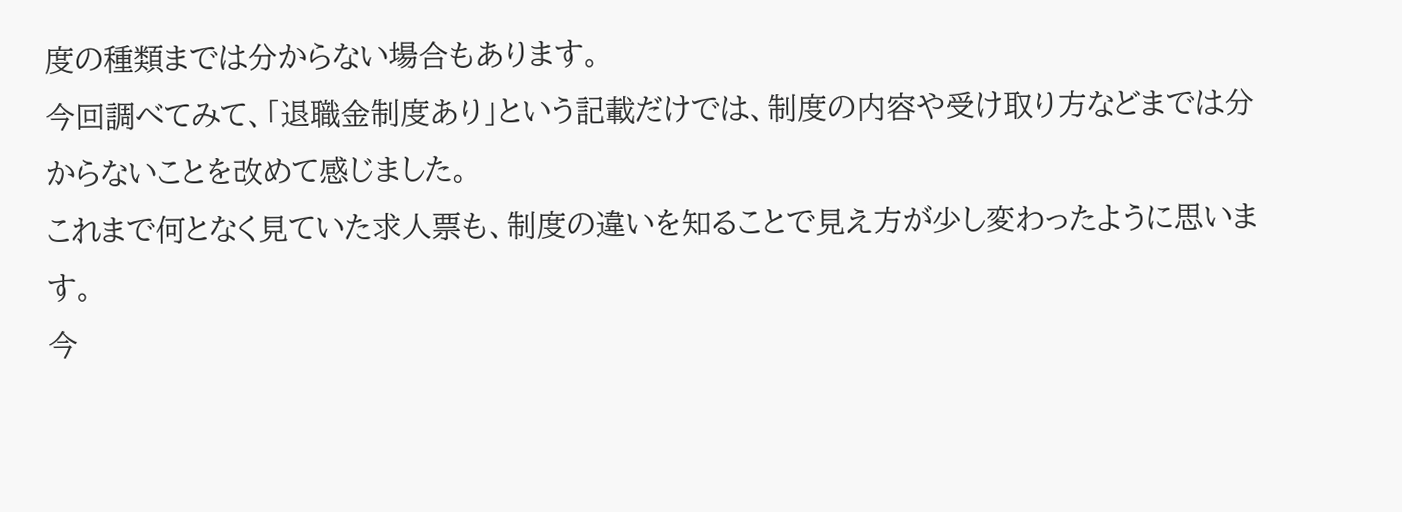度の種類までは分からない場合もあります。
今回調べてみて、「退職金制度あり」という記載だけでは、制度の内容や受け取り方などまでは分からないことを改めて感じました。
これまで何となく見ていた求人票も、制度の違いを知ることで見え方が少し変わったように思います。
今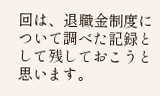回は、退職金制度について調べた記録として残しておこうと思います。